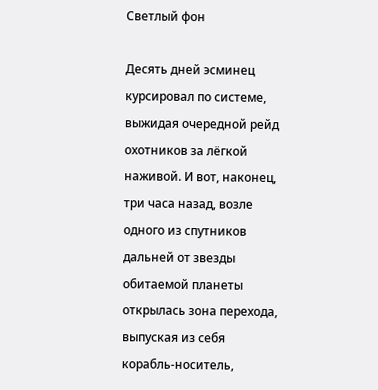Светлый фон

Десять дней эсминец курсировал по системе, выжидая очередной рейд охотников за лёгкой наживой. И вот, наконец, три часа назад, возле одного из спутников дальней от звезды обитаемой планеты открылась зона перехода, выпуская из себя корабль-носитель,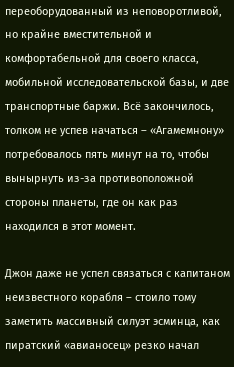переоборудованный из неповоротливой, но крайне вместительной и комфортабельной для своего класса, мобильной исследовательской базы, и две транспортные баржи. Всё закончилось, толком не успев начаться – «Агамемнону» потребовалось пять минут на то, чтобы вынырнуть из-за противоположной стороны планеты, где он как раз находился в этот момент.

Джон даже не успел связаться с капитаном неизвестного корабля – стоило тому заметить массивный силуэт эсминца, как пиратский «авианосец» резко начал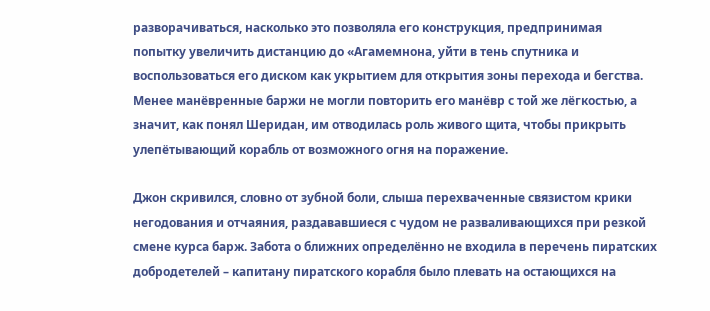разворачиваться, насколько это позволяла его конструкция, предпринимая попытку увеличить дистанцию до «Агамемнона, уйти в тень спутника и воспользоваться его диском как укрытием для открытия зоны перехода и бегства. Менее манёвренные баржи не могли повторить его манёвр с той же лёгкостью, а значит, как понял Шеридан, им отводилась роль живого щита, чтобы прикрыть улепётывающий корабль от возможного огня на поражение.

Джон скривился, словно от зубной боли, слыша перехваченные связистом крики негодования и отчаяния, раздававшиеся с чудом не разваливающихся при резкой смене курса барж. Забота о ближних определённо не входила в перечень пиратских добродетелей – капитану пиратского корабля было плевать на остающихся на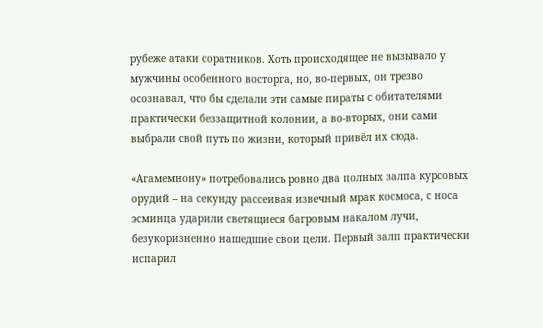рубеже атаки соратников. Хоть происходящее не вызывало у мужчины особенного восторга, но, во-первых, он трезво осознавал, что бы сделали эти самые пираты с обитателями практически беззащитной колонии, а во-вторых, они сами выбрали свой путь по жизни, который привёл их сюда.

«Агамемнону» потребовались ровно два полных залпа курсовых орудий – на секунду рассеивая извечный мрак космоса, с носа эсминца ударили светящиеся багровым накалом лучи, безукоризненно нашедшие свои цели. Первый залп практически испарил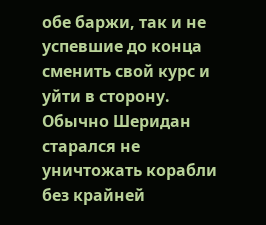обе баржи, так и не успевшие до конца сменить свой курс и уйти в сторону. Обычно Шеридан старался не уничтожать корабли без крайней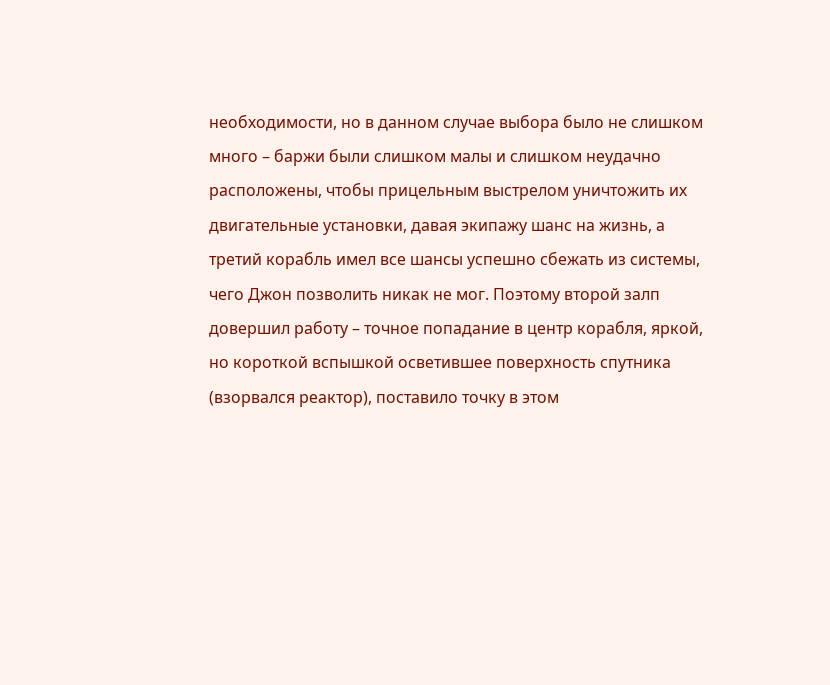необходимости, но в данном случае выбора было не слишком много – баржи были слишком малы и слишком неудачно расположены, чтобы прицельным выстрелом уничтожить их двигательные установки, давая экипажу шанс на жизнь, а третий корабль имел все шансы успешно сбежать из системы, чего Джон позволить никак не мог. Поэтому второй залп довершил работу – точное попадание в центр корабля, яркой, но короткой вспышкой осветившее поверхность спутника (взорвался реактор), поставило точку в этом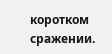коротком сражении.